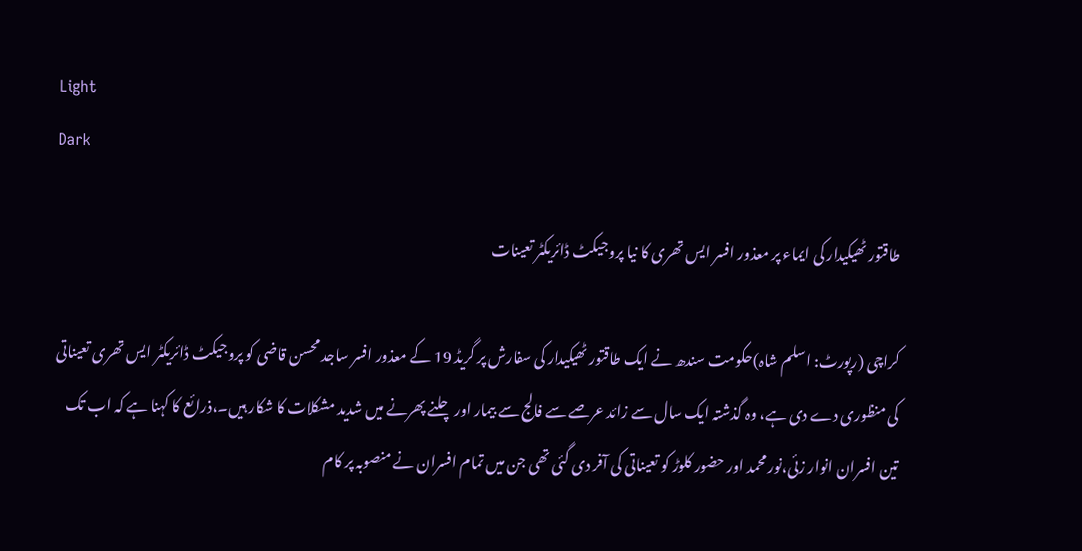Light
Dark

طاقتور ٹھیکیدار کی ایماء پر معذور افسر ایس تھری کا نیا پروجیکٹ ڈائریکٹر تعینات

کراچی (رپورٹ: اسلم شاہ)حکومت سندھ نے ایک طاقتور ٹھیکیدار کی سفارش پر گریڈ 19 کے معذور افسر ساجد محسن قاضی کو پروجیکٹ ڈائریکٹر ایس تھری تعیناتی کی منظوری دے دی ہے، وہ گذشتہ ایک سال سے زائد عرصے سے فالج سے بیمار اور چلنے پھرنے میں شدید مشکلات کا شکار ہیں۔،ذرائع کا کہنا ہے کہ اب تک تین افسران انوار زئی،نور محمد اور حضور کلوڑ کو تعیناتی کی آفر دی گئی تھی جن میں تمام افسران نے منصوبہ پر کام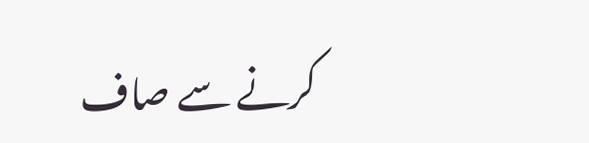کرنے سے صاف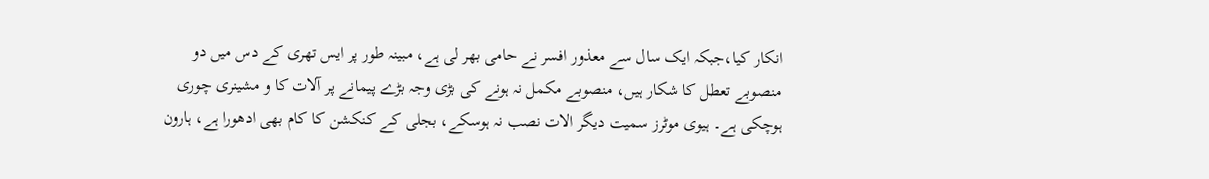انکار کیا،جبکہ ایک سال سے معذور افسر نے حامی بھر لی ہے، مبینہ طور پر ایس تھری کے دس میں دو منصوبے تعطل کا شکار ہیں، منصوبے مکمل نہ ہونے کی بڑی وجہ بڑے پیمانے پر آلات کا و مشینری چوری ہوچکی ہے۔ ہیوی موٹرز سمیت دیگر الات نصب نہ ہوسکے، بجلی کے کنکشن کا کام بھی ادھورا ہے، ہارون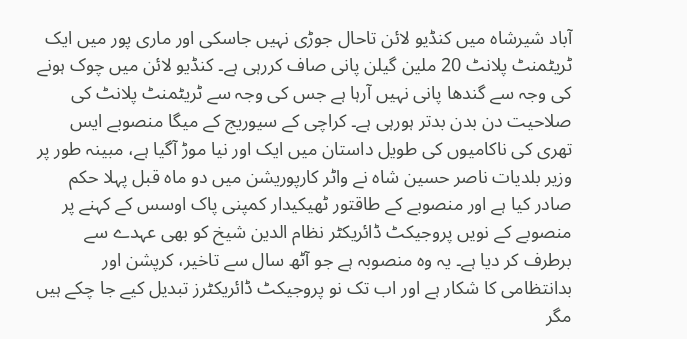آباد شیرشاہ میں کنڈیو لائن تاحال جوڑی نہیں جاسکی اور ماری پور میں ایک ٹریٹمنٹ پلانٹ 20 ملین گیلن پانی صاف کررہی ہے۔ کنڈیو لائن میں چوک ہونے کی وجہ سے گندھا پانی نہیں آرہا ہے جس کی وجہ سے ٹریٹمنٹ پلانٹ کی صلاحیت دن بدن بدتر ہورہی ہے۔ کراچی کے سیوریج کے میگا منصوبے ایس تھری کی ناکامیوں کی طویل داستان میں ایک اور نیا موڑ آگیا ہے، مبینہ طور پر وزیر بلدیات ناصر حسین شاہ نے واٹر کارپوریشن میں دو ماہ قبل پہلا حکم صادر کیا ہے اور منصوبے کے طاقتور ٹھیکیدار کمپنی پاک اوسس کے کہنے پر منصوبے کے نویں پروجیکٹ ڈائریکٹر نظام الدین شیخ کو بھی عہدے سے برطرف کر دیا ہے۔ یہ وہ منصوبہ ہے جو آٹھ سال سے تاخیر، کرپشن اور بدانتظامی کا شکار ہے اور اب تک نو پروجیکٹ ڈائریکٹرز تبدیل کیے جا چکے ہیں مگر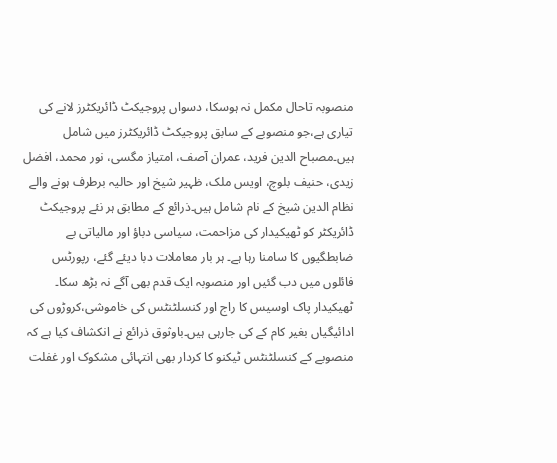منصوبہ تاحال مکمل نہ ہوسکا، دسواں پروجیکٹ ڈائریکٹرز لانے کی تیاری ہے،جو منصوبے کے سابق پروجیکٹ ڈائریکٹرز میں شامل ہیں۔مصباح الدین فرید، عمران آصف، امتیاز مگسی، نور محمد، افضل زیدی، حنیف بلوچ، اویس ملک، ظہیر شیخ اور حالیہ برطرف ہونے والے نظام الدین شیخ کے نام شامل ہیں۔ذرائع کے مطابق ہر نئے پروجیکٹ ڈائریکٹر کو ٹھیکیدار کی مزاحمت، سیاسی دباؤ اور مالیاتی بے ضابطگیوں کا سامنا رہا ہے۔ ہر بار معاملات دبا دیئے گئے، رپورٹس فائلوں میں دب گئیں اور منصوبہ ایک قدم بھی آگے نہ بڑھ سکا۔ ٹھیکیدار پاک اوسیس کا راج اور کنسلٹنٹس کی خاموشی،کروڑوں کی ادائیگیاں بغیر کام کے کی جارہی ہیں۔باوثوق ذرائع نے انکشاف کیا ہے کہ منصوبے کے کنسلٹنٹس ٹیکنو کا کردار بھی انتہائی مشکوک اور غفلت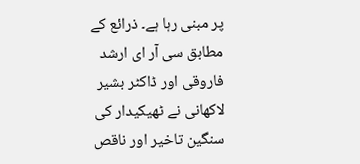پر مبنی رہا ہے۔ ذرائع کے مطابق سی آر ای ارشد فاروقی اور ڈاکٹر بشیر لاکھانی نے ٹھیکیدار کی سنگین تاخیر اور ناقص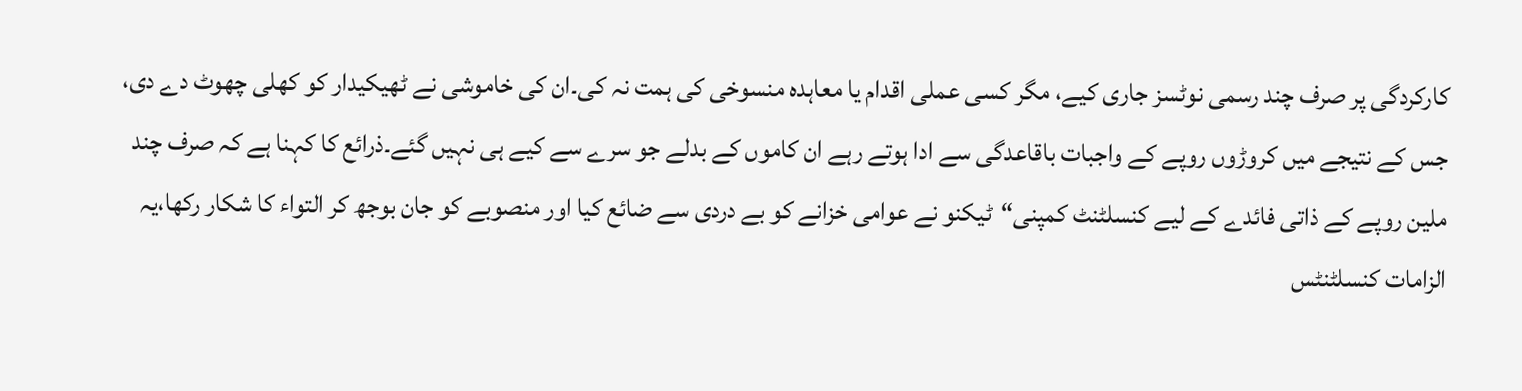کارکردگی پر صرف چند رسمی نوٹسز جاری کیے، مگر کسی عملی اقدام یا معاہدہ منسوخی کی ہمت نہ کی۔ان کی خاموشی نے ٹھیکیدار کو کھلی چھوٹ دے دی، جس کے نتیجے میں کروڑوں روپے کے واجبات باقاعدگی سے ادا ہوتے رہے ان کاموں کے بدلے جو سرے سے کیے ہی نہیں گئے۔ذرائع کا کہنا ہے کہ صرف چند ملین روپے کے ذاتی فائدے کے لیے کنسلٹنٹ کمپنی“ٹیکنو نے عوامی خزانے کو بے دردی سے ضائع کیا اور منصوبے کو جان بوجھ کر التواء کا شکار رکھا،یہ الزامات کنسلٹنٹس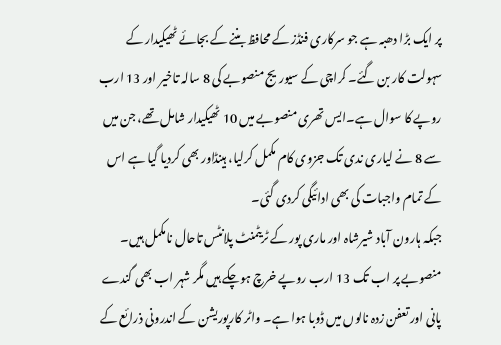پر ایک بڑا دھبہ ہے جو سرکاری فنڈز کے محافظ بننے کے بجائے ٹھیکیدار کے سہولت کار بن گئے۔ کراچی کے سیوریج منصوبے کی 8 سالہ تاخیر اور 13 ارب روپے کا سوال ہے۔ایس تھری منصوبے میں 10 ٹھیکیدار شامل تھے، جن میں سے 8 نے لیاری ندی تک جزوی کام مکمل کرلیا، ہینڈاور بھی کردیا گیا ہے اس کے تمام واجبات کی بھی ادائیگی کردی گئی۔
جبکہ ہارون آباد شیرشاہ اور ماری پور کے ٹریٹمنٹ پلانٹس تاحال نامکمل ہیں۔ منصوبے پر اب تک 13 ارب روپے خرچ ہوچکے ہیں مگر شہر اب بھی گندے پانی اور تعفن زدہ نالوں میں ڈوبا ہوا ہے۔ واٹر کارپوریشن کے اندرونی ذرائع کے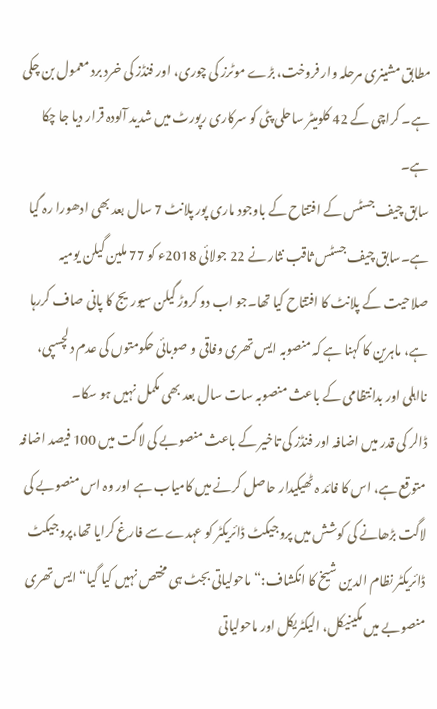مطابق مشینری مرحلہ وار فروخت، بڑے موٹرز کی چوری، اور فنڈز کی خرد برد معمول بن چکی ہے۔ کراچی کے 42 کلومیٹر ساحلی پٹی کو سرکاری رپورٹ میں شدید آلودہ قرار دیا جا چکا ہے۔
سابق چیف جسٹس کے افتتاح کے باوجود ماری پور پلانٹ 7 سال بعد بھی ادھورا رہ گیا ہے۔سابق چیف جسٹس ثاقب نثار نے 22 جولائی 2018ء کو 77 ملین گیلن یومیہ صلاحیت کے پلانٹ کا افتتاح کیا تھا۔جو اب دو کروڑ گیلن سیوریج کا پانی صاف کررہا ہے، ماہرین کا کہنا ہے کہ منصوبہ ایس تھری وفاقی و صوبائی حکومتوں کی عدم دلچسپی، نااہلی اور بدانتظامی کے باعث منصوبہ سات سال بعد بھی مکمل نہیں ہو سکا۔
ڈالر کی قدر میں اضافہ اور فنڈز کی تاخیر کے باعث منصوبے کی لاگت میں 100 فیصد اضافہ متوقع ہے، اس کا فائد ہ ٹھیکیدار حاصل کرنے میں کامیاب ہے اور وہ اس منصوبے کی لاگت بڑھانے کی کوشش میں پروجیکٹ ڈائریکٹر کو عہدے سے فارغ کرایا تھا،پروجیکٹ ڈائریکٹر نظام الدین شیخ کا انکشاف:“ماحولیاتی بجٹ ہی مختص نہیں کیا گیا“ایس تھری منصوبے میں مکینیکل، الیکٹریکل اور ماحولیاتی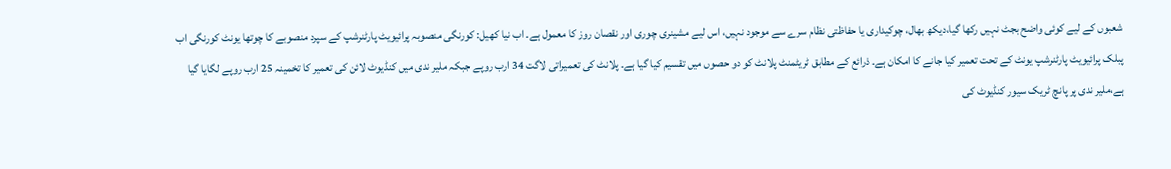شعبوں کے لیے کوئی واضح بجٹ نہیں رکھا گیا،دیکھ بھال، چوکیداری یا حفاظتی نظام سرے سے موجود نہیں، اس لیے مشینری چوری اور نقصان روز کا معمول ہے۔ اب نیا کھیل: کورنگی منصوبہ پرائیویٹ پارٹنرشپ کے سپرد منصوبے کا چوتھا یونٹ کورنگی اب پبلک پرائیویٹ پارٹنرشپ یونٹ کے تحت تعمیر کیا جانے کا امکان ہے۔ ذرائع کے مطابق ٹریٹمنٹ پلانٹ کو دو حصوں میں تقسیم کیا گیا ہے۔ پلانٹ کی تعمیراتی لاگت 34 ارب روپے جبکہ ملیر ندی میں کنڈیوٹ لائن کی تعمیر کا تخمینہ 25 ارب روپے لگایا گیا ہے،ملیر ندی پر پانچ ٹریک سیور کنڈیوٹ کی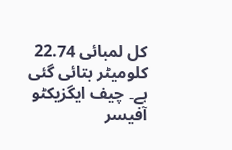کل لمبائی 22.74 کلومیٹر بتائی گئی ہے۔ چیف ایگزیکٹو آفیسر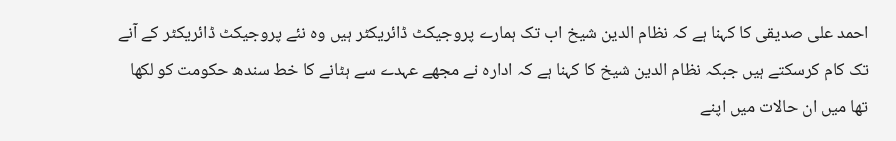احمد علی صدیقی کا کہنا ہے کہ نظام الدین شیخ اب تک ہمارے پروجیکٹ ڈائریکٹر ہیں وہ نئے پروجیکٹ ڈائریکٹر کے آنے تک کام کرسکتے ہیں جبکہ نظام الدین شیخ کا کہنا ہے کہ ادارہ نے مجھے عہدے سے ہٹانے کا خط سندھ حکومت کو لکھا تھا میں ان حالات میں اپنے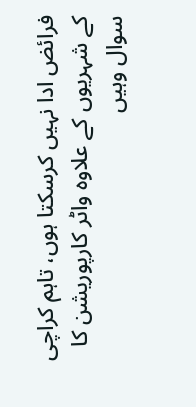فرائض ادا نہیں کرسکتا ہوں، تاہم کراچی کے شہریوں کے علاوہ واٹر کارپوریشن کا سوال وہیں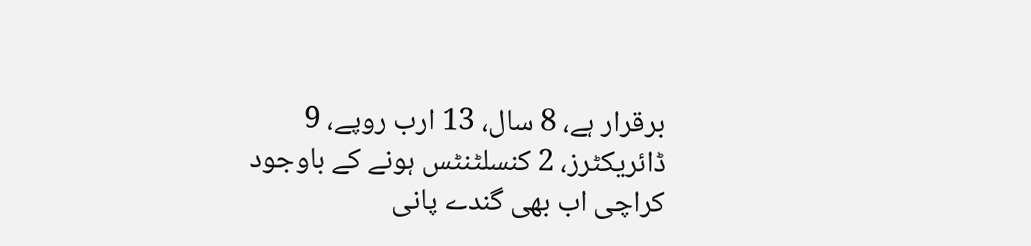برقرار ہے، 8 سال، 13 ارب روپے، 9 ڈائریکٹرز، 2 کنسلٹنٹس ہونے کے باوجود کراچی اب بھی گندے پانی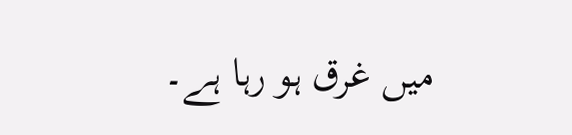میں غرق ہو رہا ہے۔